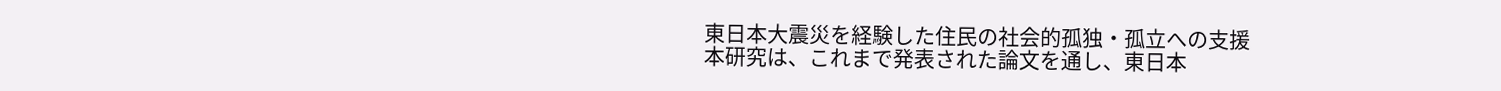東日本大震災を経験した住民の社会的孤独・孤立への支援
本研究は、これまで発表された論文を通し、東日本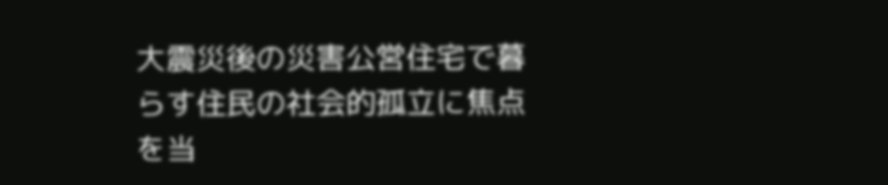大震災後の災害公営住宅で暮らす住民の社会的孤立に焦点を当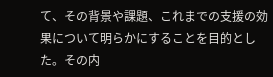て、その背景や課題、これまでの支援の効果について明らかにすることを目的とした。その内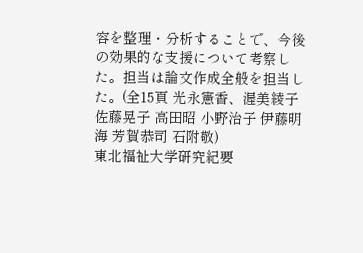容を整理・分析することで、今後の効果的な支援について考察した。担当は論文作成全般を担当した。(全15頁 光永憲香、渥美綾子 佐藤晃子 高田昭 小野治子 伊藤明海 芳賀恭司 石附敬)
東北福祉大学研究紀要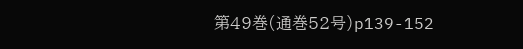第49巻(通巻52号)p139-152